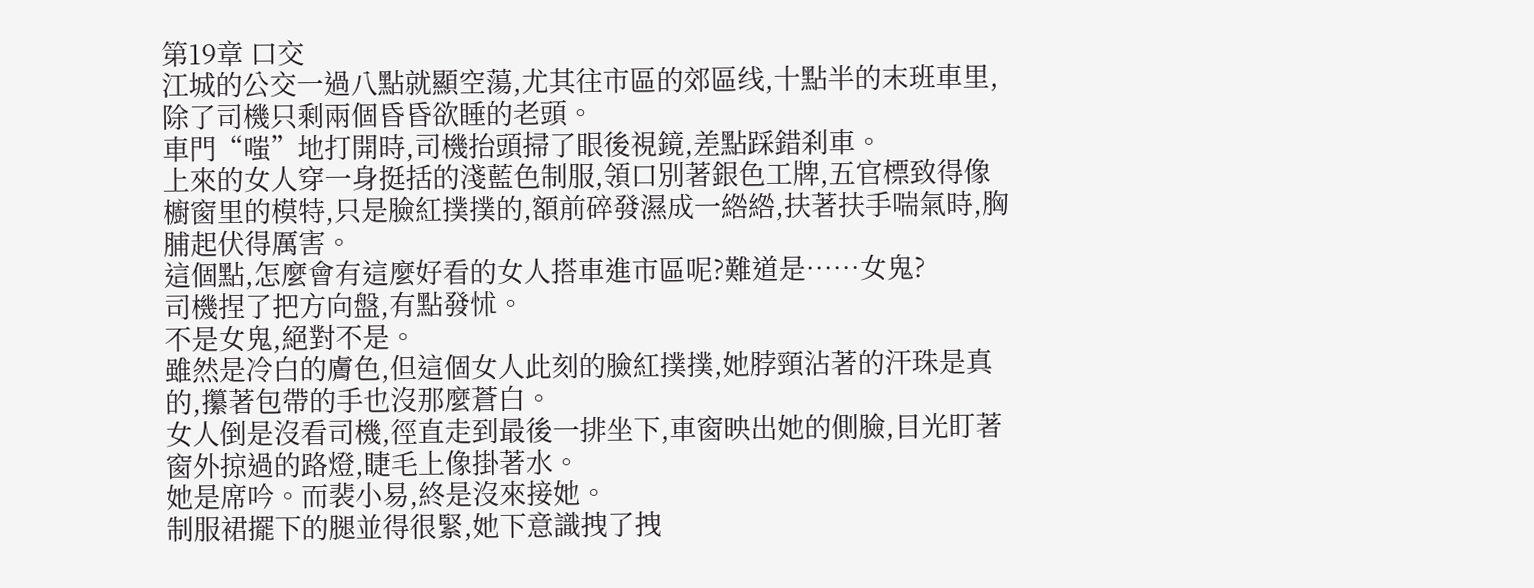第19章 口交
江城的公交一過八點就顯空蕩,尤其往市區的郊區线,十點半的末班車里,除了司機只剩兩個昏昏欲睡的老頭。
車門“嗤”地打開時,司機抬頭掃了眼後視鏡,差點踩錯刹車。
上來的女人穿一身挺括的淺藍色制服,領口別著銀色工牌,五官標致得像櫥窗里的模特,只是臉紅撲撲的,額前碎發濕成一綹綹,扶著扶手喘氣時,胸脯起伏得厲害。
這個點,怎麼會有這麼好看的女人搭車進市區呢?難道是……女鬼?
司機捏了把方向盤,有點發怵。
不是女鬼,絕對不是。
雖然是冷白的膚色,但這個女人此刻的臉紅撲撲,她脖頸沾著的汗珠是真的,攥著包帶的手也沒那麼蒼白。
女人倒是沒看司機,徑直走到最後一排坐下,車窗映出她的側臉,目光盯著窗外掠過的路燈,睫毛上像掛著水。
她是席吟。而裴小易,終是沒來接她。
制服裙擺下的腿並得很緊,她下意識拽了拽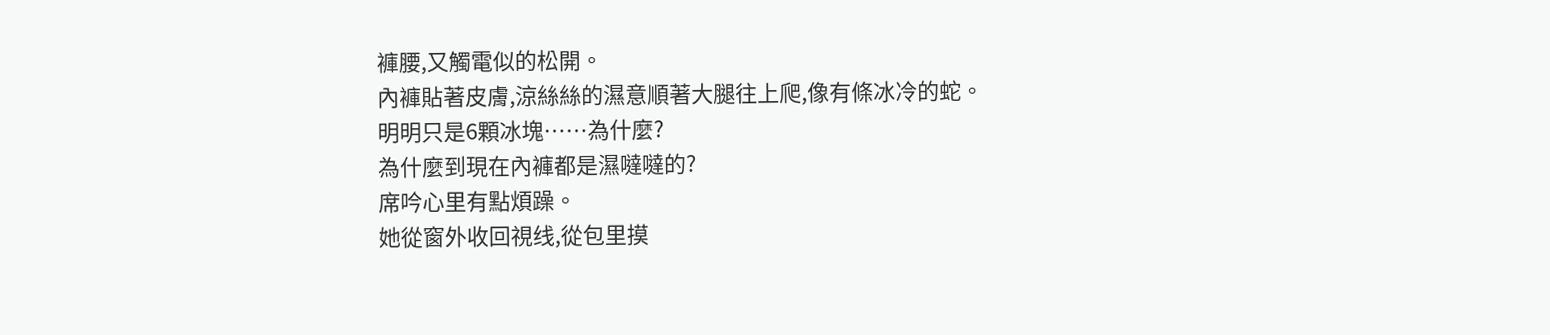褲腰,又觸電似的松開。
內褲貼著皮膚,涼絲絲的濕意順著大腿往上爬,像有條冰冷的蛇。
明明只是6顆冰塊……為什麼?
為什麼到現在內褲都是濕噠噠的?
席吟心里有點煩躁。
她從窗外收回視线,從包里摸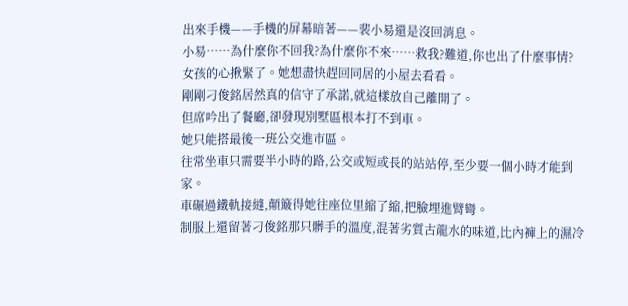出來手機——手機的屏幕暗著——裴小易還是沒回消息。
小易……為什麼你不回我?為什麼你不來……救我?難道,你也出了什麼事情?
女孩的心揪緊了。她想盡快趕回同居的小屋去看看。
剛剛刁俊銘居然真的信守了承諾,就這樣放自己離開了。
但席吟出了餐廳,卻發現別墅區根本打不到車。
她只能搭最後一班公交進市區。
往常坐車只需要半小時的路,公交或短或長的站站停,至少要一個小時才能到家。
車碾過鐵軌接縫,顛簸得她往座位里縮了縮,把臉埋進臂彎。
制服上還留著刁俊銘那只髒手的溫度,混著劣質古龍水的味道,比內褲上的濕冷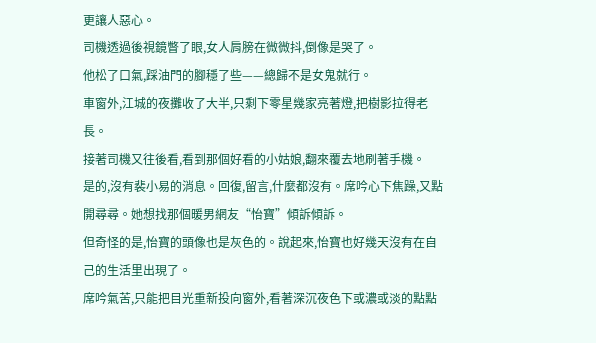更讓人惡心。
司機透過後視鏡瞥了眼,女人肩膀在微微抖,倒像是哭了。
他松了口氣,踩油門的腳穩了些——總歸不是女鬼就行。
車窗外,江城的夜攤收了大半,只剩下零星幾家亮著燈,把樹影拉得老長。
接著司機又往後看,看到那個好看的小姑娘,翻來覆去地刷著手機。
是的,沒有裴小易的消息。回復,留言,什麼都沒有。席吟心下焦躁,又點開尋尋。她想找那個暖男網友“怡寶”傾訴傾訴。
但奇怪的是,怡寶的頭像也是灰色的。說起來,怡寶也好幾天沒有在自己的生活里出現了。
席吟氣苦,只能把目光重新投向窗外,看著深沉夜色下或濃或淡的點點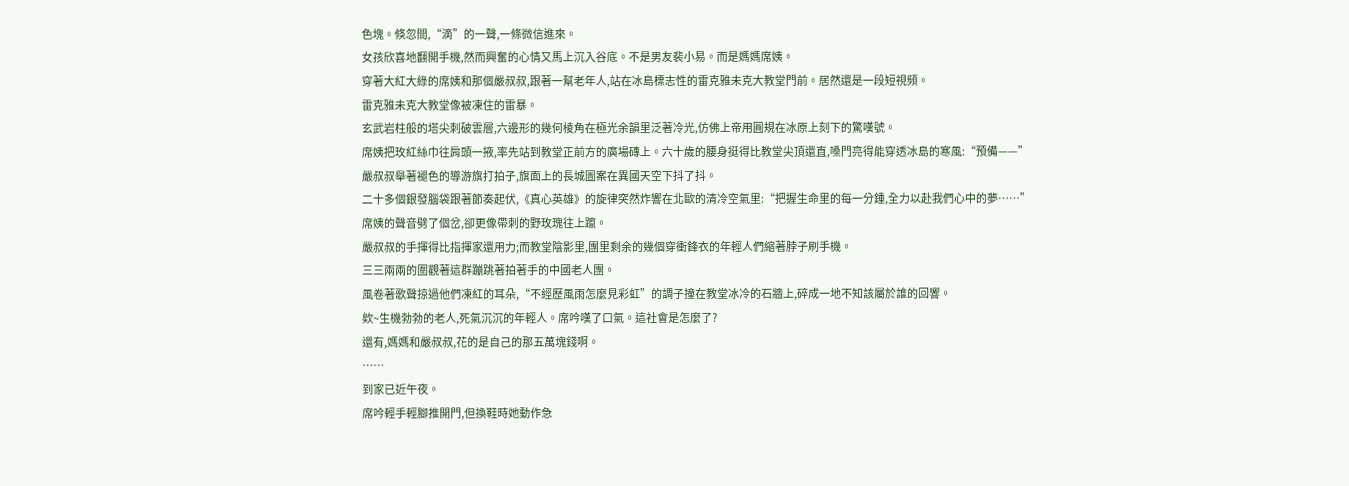色塊。倏忽間,“滴”的一聲,一條微信進來。
女孩欣喜地翻開手機,然而興奮的心情又馬上沉入谷底。不是男友裴小易。而是媽媽席姨。
穿著大紅大綠的席姨和那個嚴叔叔,跟著一幫老年人,站在冰島標志性的雷克雅未克大教堂門前。居然還是一段短視頻。
雷克雅未克大教堂像被凍住的雷暴。
玄武岩柱般的塔尖刺破雲層,六邊形的幾何棱角在極光余韻里泛著冷光,仿佛上帝用圓規在冰原上刻下的驚嘆號。
席姨把玫紅絲巾往肩頭一掖,率先站到教堂正前方的廣場磚上。六十歲的腰身挺得比教堂尖頂還直,嗓門亮得能穿透冰島的寒風:“預備——”
嚴叔叔舉著褪色的導游旗打拍子,旗面上的長城圖案在異國天空下抖了抖。
二十多個銀發腦袋跟著節奏起伏,《真心英雄》的旋律突然炸響在北歐的清冷空氣里:“把握生命里的每一分鍾,全力以赴我們心中的夢……”
席姨的聲音劈了個岔,卻更像帶刺的野玫瑰往上躥。
嚴叔叔的手揮得比指揮家還用力;而教堂陰影里,團里剩余的幾個穿衝鋒衣的年輕人們縮著脖子刷手機。
三三兩兩的圍觀著這群蹦跳著拍著手的中國老人團。
風卷著歌聲掠過他們凍紅的耳朵,“不經歷風雨怎麼見彩虹”的調子撞在教堂冰冷的石牆上,碎成一地不知該屬於誰的回響。
欸~生機勃勃的老人,死氣沉沉的年輕人。席吟嘆了口氣。這社會是怎麼了?
還有,媽媽和嚴叔叔,花的是自己的那五萬塊錢啊。
……
到家已近午夜。
席吟輕手輕腳推開門,但換鞋時她動作急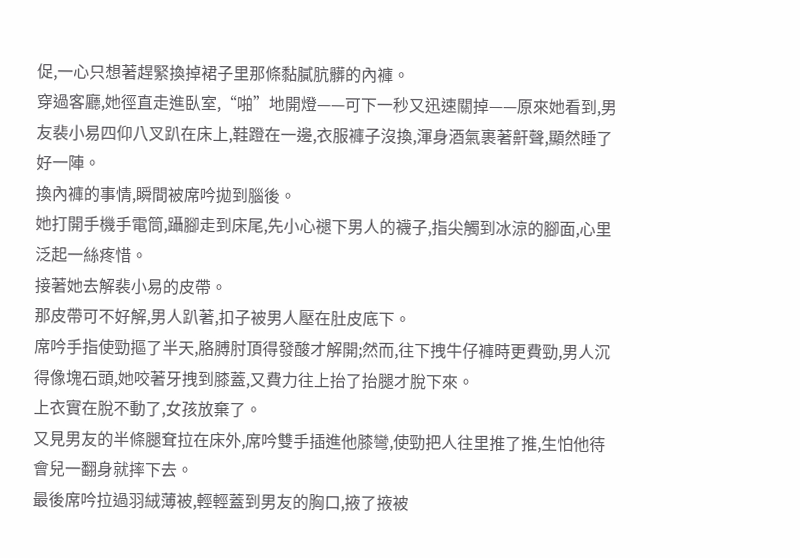促,一心只想著趕緊換掉裙子里那條黏膩肮髒的內褲。
穿過客廳,她徑直走進臥室,“啪”地開燈——可下一秒又迅速關掉——原來她看到,男友裴小易四仰八叉趴在床上,鞋蹬在一邊,衣服褲子沒換,渾身酒氣裹著鼾聲,顯然睡了好一陣。
換內褲的事情,瞬間被席吟拋到腦後。
她打開手機手電筒,躡腳走到床尾,先小心褪下男人的襪子,指尖觸到冰涼的腳面,心里泛起一絲疼惜。
接著她去解裴小易的皮帶。
那皮帶可不好解,男人趴著,扣子被男人壓在肚皮底下。
席吟手指使勁摳了半天,胳膊肘頂得發酸才解開;然而,往下拽牛仔褲時更費勁,男人沉得像塊石頭,她咬著牙拽到膝蓋,又費力往上抬了抬腿才脫下來。
上衣實在脫不動了,女孩放棄了。
又見男友的半條腿耷拉在床外,席吟雙手插進他膝彎,使勁把人往里推了推,生怕他待會兒一翻身就摔下去。
最後席吟拉過羽絨薄被,輕輕蓋到男友的胸口,掖了掖被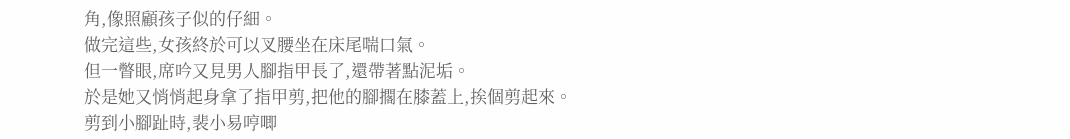角,像照顧孩子似的仔細。
做完這些,女孩終於可以叉腰坐在床尾喘口氣。
但一瞥眼,席吟又見男人腳指甲長了,還帶著點泥垢。
於是她又悄悄起身拿了指甲剪,把他的腳擱在膝蓋上,挨個剪起來。
剪到小腳趾時,裴小易哼唧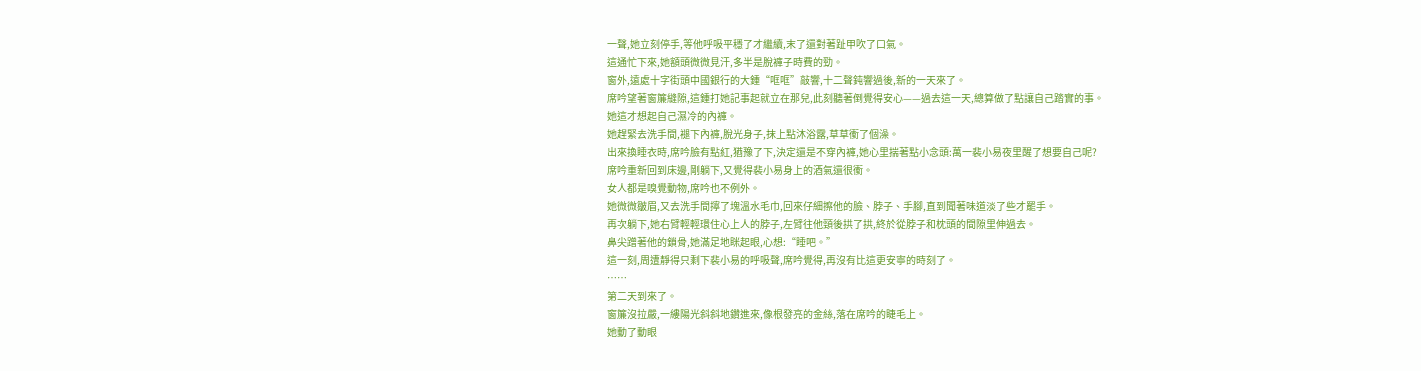一聲,她立刻停手,等他呼吸平穩了才繼續,末了還對著趾甲吹了口氣。
這通忙下來,她額頭微微見汗,多半是脫褲子時費的勁。
窗外,遠處十字街頭中國銀行的大鍾“哐哐”敲響,十二聲鈍響過後,新的一天來了。
席吟望著窗簾縫隙,這鍾打她記事起就立在那兒,此刻聽著倒覺得安心——過去這一天,總算做了點讓自己踏實的事。
她這才想起自己濕冷的內褲。
她趕緊去洗手間,褪下內褲,脫光身子,抹上點沐浴露,草草衝了個澡。
出來換睡衣時,席吟臉有點紅,猶豫了下,決定還是不穿內褲,她心里揣著點小念頭:萬一裴小易夜里醒了想要自己呢?
席吟重新回到床邊,剛躺下,又覺得裴小易身上的酒氣還很衝。
女人都是嗅覺動物,席吟也不例外。
她微微皺眉,又去洗手間擰了塊溫水毛巾,回來仔細擦他的臉、脖子、手腳,直到聞著味道淡了些才罷手。
再次躺下,她右臂輕輕環住心上人的脖子,左臂往他頸後拱了拱,終於從脖子和枕頭的間隙里伸過去。
鼻尖蹭著他的鎖骨,她滿足地眯起眼,心想:“睡吧。”
這一刻,周遭靜得只剩下裴小易的呼吸聲,席吟覺得,再沒有比這更安寧的時刻了。
……
第二天到來了。
窗簾沒拉嚴,一縷陽光斜斜地鑽進來,像根發亮的金絲,落在席吟的睫毛上。
她動了動眼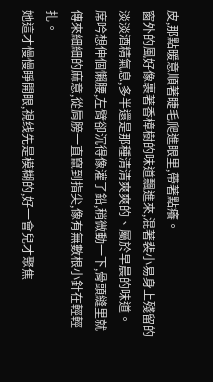皮,那點暖意順著睫毛爬進眼里,帶著點癢。
窗外的風好像裹著香樟樹的味道飄進來,混著裴小易身上殘留的淡淡酒精氣息,多半還是那種清清爽爽的、屬於早晨的味道。
席吟想伸個懶腰,左臂卻沉得像灌了鉛,稍微動一下,骨頭縫里就傳來細細的麻意,從肩膀一直竄到指尖,像有無數根小針在輕輕扎。
她這才慢慢睜開眼,視线先是模糊的,好一會兒才聚焦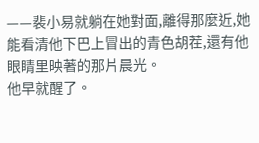——裴小易就躺在她對面,離得那麼近,她能看清他下巴上冒出的青色胡茬,還有他眼睛里映著的那片晨光。
他早就醒了。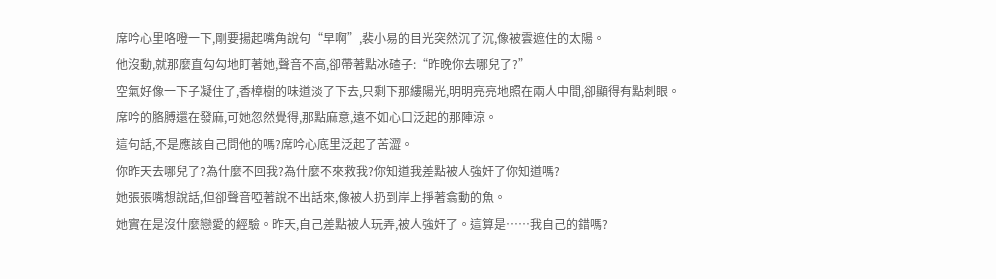席吟心里咯噔一下,剛要揚起嘴角說句“早啊”,裴小易的目光突然沉了沉,像被雲遮住的太陽。
他沒動,就那麼直勾勾地盯著她,聲音不高,卻帶著點冰碴子:“昨晚你去哪兒了?”
空氣好像一下子凝住了,香樟樹的味道淡了下去,只剩下那縷陽光,明明亮亮地照在兩人中間,卻顯得有點刺眼。
席吟的胳膊還在發麻,可她忽然覺得,那點麻意,遠不如心口泛起的那陣涼。
這句話,不是應該自己問他的嗎?席吟心底里泛起了苦澀。
你昨天去哪兒了?為什麼不回我?為什麼不來救我?你知道我差點被人強奸了你知道嗎?
她張張嘴想說話,但卻聲音啞著說不出話來,像被人扔到岸上掙著翕動的魚。
她實在是沒什麼戀愛的經驗。昨天,自己差點被人玩弄,被人強奸了。這算是……我自己的錯嗎?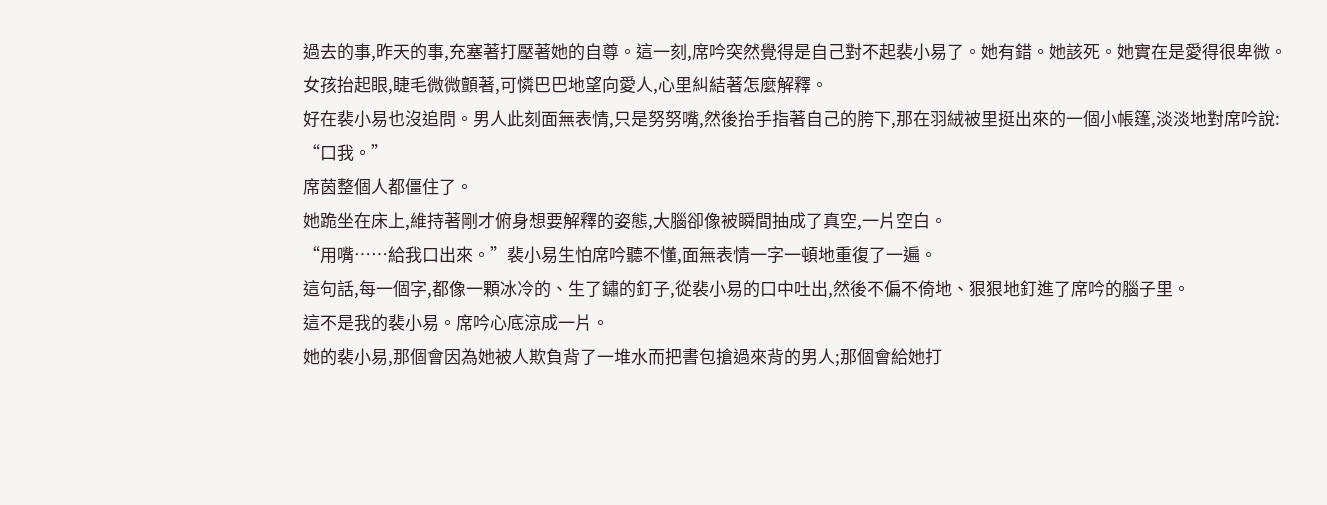過去的事,昨天的事,充塞著打壓著她的自尊。這一刻,席吟突然覺得是自己對不起裴小易了。她有錯。她該死。她實在是愛得很卑微。
女孩抬起眼,睫毛微微顫著,可憐巴巴地望向愛人,心里糾結著怎麼解釋。
好在裴小易也沒追問。男人此刻面無表情,只是努努嘴,然後抬手指著自己的胯下,那在羽絨被里挺出來的一個小帳篷,淡淡地對席吟說:
“口我。”
席茵整個人都僵住了。
她跪坐在床上,維持著剛才俯身想要解釋的姿態,大腦卻像被瞬間抽成了真空,一片空白。
“用嘴……給我口出來。”裴小易生怕席吟聽不懂,面無表情一字一頓地重復了一遍。
這句話,每一個字,都像一顆冰冷的、生了鏽的釘子,從裴小易的口中吐出,然後不偏不倚地、狠狠地釘進了席吟的腦子里。
這不是我的裴小易。席吟心底涼成一片。
她的裴小易,那個會因為她被人欺負背了一堆水而把書包搶過來背的男人;那個會給她打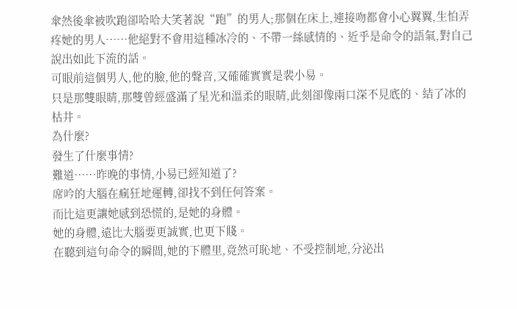傘然後傘被吹跑卻哈哈大笑著說“跑”的男人;那個在床上,連接吻都會小心翼翼,生怕弄疼她的男人……他絕對不會用這種冰冷的、不帶一絲感情的、近乎是命令的語氣,對自己說出如此下流的話。
可眼前這個男人,他的臉,他的聲音,又確確實實是裴小易。
只是那雙眼睛,那雙曾經盛滿了星光和溫柔的眼睛,此刻卻像兩口深不見底的、結了冰的枯井。
為什麼?
發生了什麼事情?
難道……昨晚的事情,小易已經知道了?
席吟的大腦在瘋狂地運轉,卻找不到任何答案。
而比這更讓她感到恐慌的,是她的身體。
她的身體,遠比大腦要更誠實,也更下賤。
在聽到這句命令的瞬間,她的下體里,竟然可恥地、不受控制地,分泌出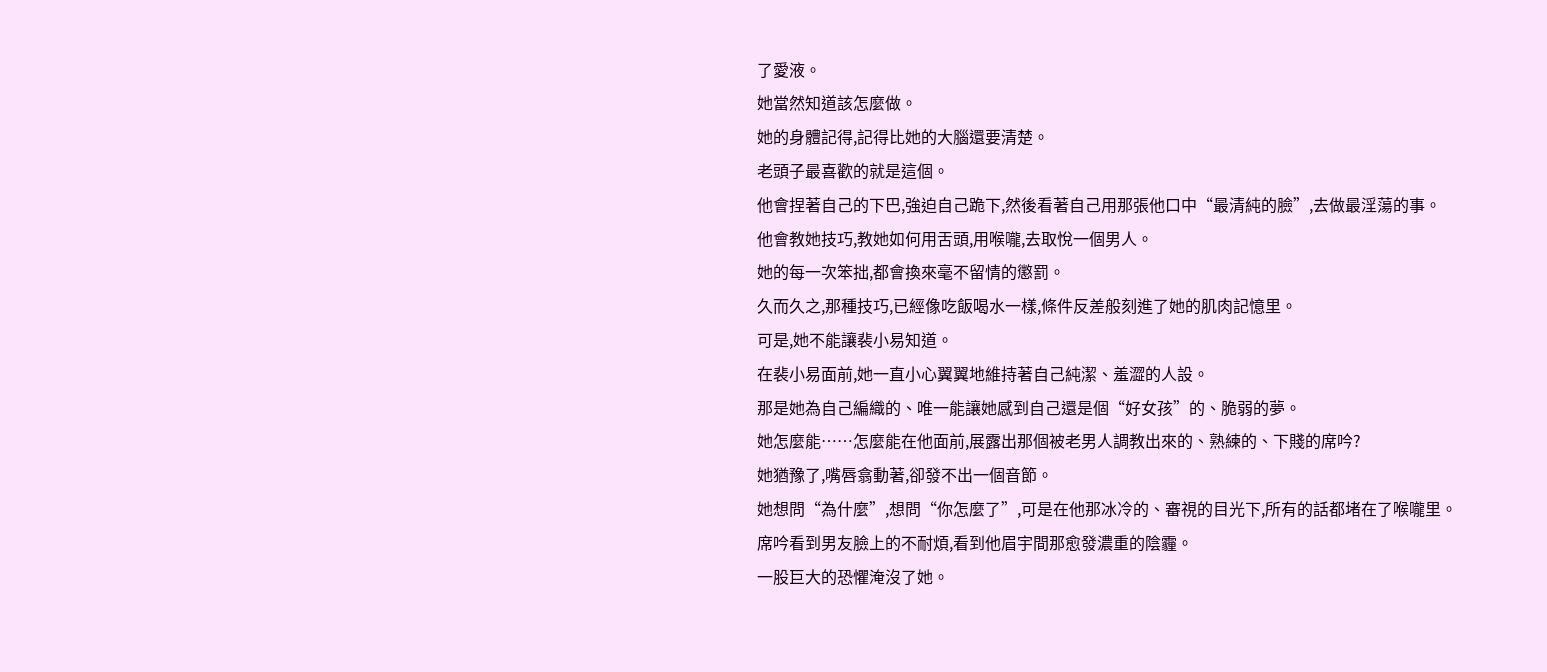了愛液。
她當然知道該怎麼做。
她的身體記得,記得比她的大腦還要清楚。
老頭子最喜歡的就是這個。
他會捏著自己的下巴,強迫自己跪下,然後看著自己用那張他口中“最清純的臉”,去做最淫蕩的事。
他會教她技巧,教她如何用舌頭,用喉嚨,去取悅一個男人。
她的每一次笨拙,都會換來毫不留情的懲罰。
久而久之,那種技巧,已經像吃飯喝水一樣,條件反差般刻進了她的肌肉記憶里。
可是,她不能讓裴小易知道。
在裴小易面前,她一直小心翼翼地維持著自己純潔、羞澀的人設。
那是她為自己編織的、唯一能讓她感到自己還是個“好女孩”的、脆弱的夢。
她怎麼能……怎麼能在他面前,展露出那個被老男人調教出來的、熟練的、下賤的席吟?
她猶豫了,嘴唇翕動著,卻發不出一個音節。
她想問“為什麼”,想問“你怎麼了”,可是在他那冰冷的、審視的目光下,所有的話都堵在了喉嚨里。
席吟看到男友臉上的不耐煩,看到他眉宇間那愈發濃重的陰霾。
一股巨大的恐懼淹沒了她。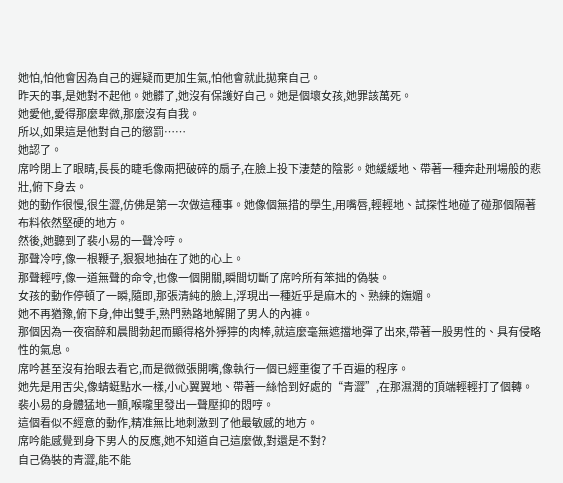她怕,怕他會因為自己的遲疑而更加生氣,怕他會就此拋棄自己。
昨天的事,是她對不起他。她髒了,她沒有保護好自己。她是個壞女孩,她罪該萬死。
她愛他,愛得那麼卑微,那麼沒有自我。
所以,如果這是他對自己的懲罰……
她認了。
席吟閉上了眼睛,長長的睫毛像兩把破碎的扇子,在臉上投下淒楚的陰影。她緩緩地、帶著一種奔赴刑場般的悲壯,俯下身去。
她的動作很慢,很生澀,仿佛是第一次做這種事。她像個無措的學生,用嘴唇,輕輕地、試探性地碰了碰那個隔著布料依然堅硬的地方。
然後,她聽到了裴小易的一聲冷哼。
那聲冷哼,像一根鞭子,狠狠地抽在了她的心上。
那聲輕哼,像一道無聲的命令,也像一個開關,瞬間切斷了席吟所有笨拙的偽裝。
女孩的動作停頓了一瞬,隨即,那張清純的臉上,浮現出一種近乎是麻木的、熟練的嫵媚。
她不再猶豫,俯下身,伸出雙手,熟門熟路地解開了男人的內褲。
那個因為一夜宿醉和晨間勃起而顯得格外猙獰的肉棒,就這麼毫無遮擋地彈了出來,帶著一股男性的、具有侵略性的氣息。
席吟甚至沒有抬眼去看它,而是微微張開嘴,像執行一個已經重復了千百遍的程序。
她先是用舌尖,像蜻蜓點水一樣,小心翼翼地、帶著一絲恰到好處的“青澀”,在那濕潤的頂端輕輕打了個轉。
裴小易的身體猛地一顫,喉嚨里發出一聲壓抑的悶哼。
這個看似不經意的動作,精准無比地刺激到了他最敏感的地方。
席吟能感覺到身下男人的反應,她不知道自己這麼做,對還是不對?
自己偽裝的青澀,能不能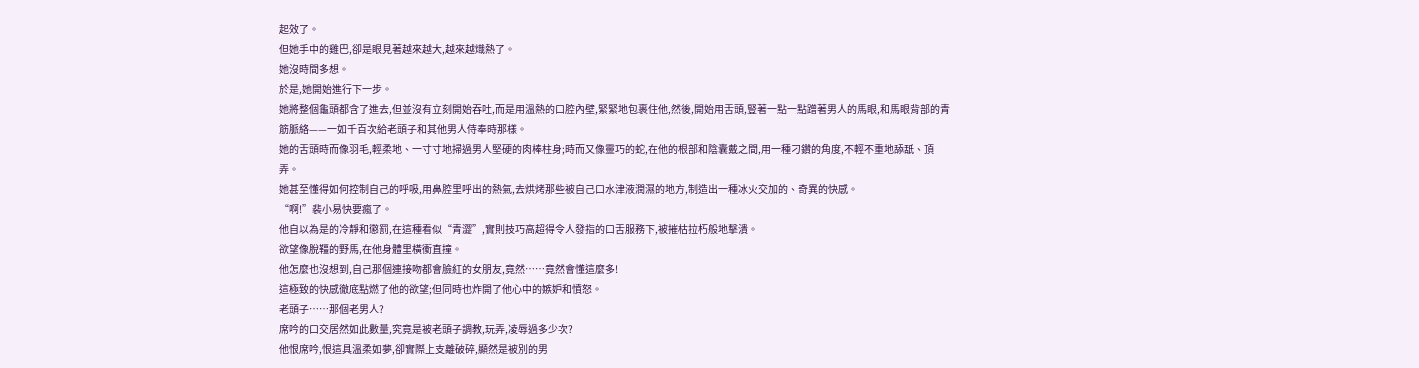起效了。
但她手中的雞巴,卻是眼見著越來越大,越來越熾熱了。
她沒時間多想。
於是,她開始進行下一步。
她將整個龜頭都含了進去,但並沒有立刻開始吞吐,而是用溫熱的口腔內壁,緊緊地包裹住他,然後,開始用舌頭,豎著一點一點蹭著男人的馬眼,和馬眼背部的青筋脈絡——一如千百次給老頭子和其他男人侍奉時那樣。
她的舌頭時而像羽毛,輕柔地、一寸寸地掃過男人堅硬的肉棒柱身;時而又像靈巧的蛇,在他的根部和陰囊戴之間,用一種刁鑽的角度,不輕不重地舔舐、頂弄。
她甚至懂得如何控制自己的呼吸,用鼻腔里呼出的熱氣,去烘烤那些被自己口水津液潤濕的地方,制造出一種冰火交加的、奇異的快感。
“啊!”裴小易快要瘋了。
他自以為是的冷靜和懲罰,在這種看似“青澀”,實則技巧高超得令人發指的口舌服務下,被摧枯拉朽般地擊潰。
欲望像脫韁的野馬,在他身體里橫衝直撞。
他怎麼也沒想到,自己那個連接吻都會臉紅的女朋友,竟然……竟然會懂這麼多!
這極致的快感徹底點燃了他的欲望;但同時也炸開了他心中的嫉妒和憤怒。
老頭子……那個老男人?
席吟的口交居然如此數量,究竟是被老頭子調教,玩弄,凌辱過多少次?
他恨席吟,恨這具溫柔如夢,卻實際上支離破碎,顯然是被別的男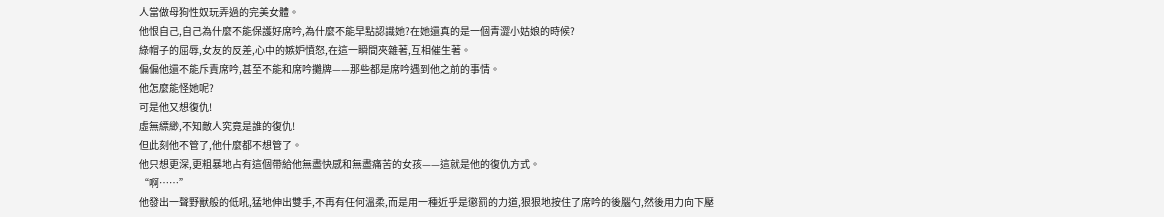人當做母狗性奴玩弄過的完美女體。
他恨自己,自己為什麼不能保護好席吟,為什麼不能早點認識她?在她還真的是一個青澀小姑娘的時候?
綠帽子的屈辱,女友的反差,心中的嫉妒憤怒,在這一瞬間夾雜著,互相催生著。
偏偏他還不能斥責席吟,甚至不能和席吟攤牌——那些都是席吟遇到他之前的事情。
他怎麼能怪她呢?
可是他又想復仇!
虛無縹緲,不知敵人究竟是誰的復仇!
但此刻他不管了,他什麼都不想管了。
他只想更深,更粗暴地占有這個帶給他無盡快感和無盡痛苦的女孩——這就是他的復仇方式。
“啊……”
他發出一聲野獸般的低吼,猛地伸出雙手,不再有任何溫柔,而是用一種近乎是懲罰的力道,狠狠地按住了席吟的後腦勺,然後用力向下壓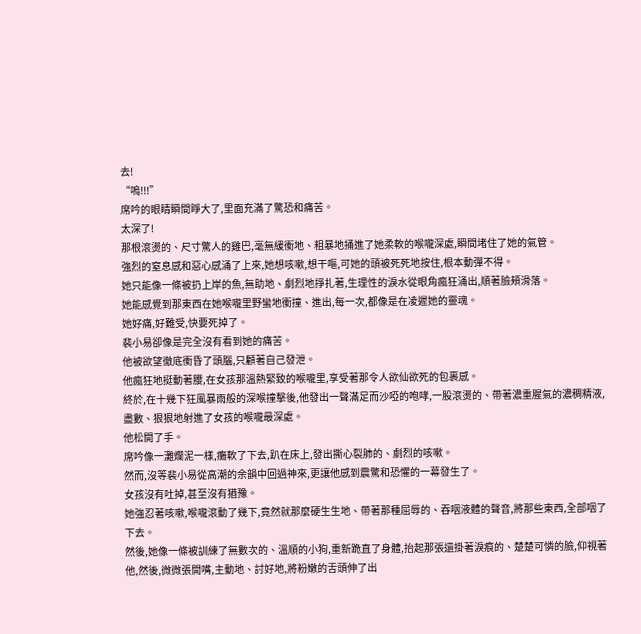去!
“嗚!!!”
席吟的眼睛瞬間睜大了,里面充滿了驚恐和痛苦。
太深了!
那根滾燙的、尺寸驚人的雞巴,毫無緩衝地、粗暴地捅進了她柔軟的喉嚨深處,瞬間堵住了她的氣管。
強烈的窒息感和惡心感涌了上來,她想咳嗽,想干嘔,可她的頭被死死地按住,根本動彈不得。
她只能像一條被扔上岸的魚,無助地、劇烈地掙扎著,生理性的淚水從眼角瘋狂涌出,順著臉頰滑落。
她能感覺到那東西在她喉嚨里野蠻地衝撞、進出,每一次,都像是在凌遲她的靈魂。
她好痛,好難受,快要死掉了。
裴小易卻像是完全沒有看到她的痛苦。
他被欲望徹底衝昏了頭腦,只顧著自己發泄。
他瘋狂地挺動著腰,在女孩那溫熱緊致的喉嚨里,享受著那令人欲仙欲死的包裹感。
終於,在十幾下狂風暴雨般的深喉撞擊後,他發出一聲滿足而沙啞的咆哮,一股滾燙的、帶著濃重腥氣的濃稠精液,盡數、狠狠地射進了女孩的喉嚨最深處。
他松開了手。
席吟像一灘爛泥一樣,癱軟了下去,趴在床上,發出撕心裂肺的、劇烈的咳嗽。
然而,沒等裴小易從高潮的余韻中回過神來,更讓他感到震驚和恐懼的一幕發生了。
女孩沒有吐掉,甚至沒有猶豫。
她強忍著咳嗽,喉嚨滾動了幾下,竟然就那麼硬生生地、帶著那種屈辱的、吞咽液體的聲音,將那些東西,全部咽了下去。
然後,她像一條被訓練了無數次的、溫順的小狗,重新跪直了身體,抬起那張還掛著淚痕的、楚楚可憐的臉,仰視著他,然後,微微張開嘴,主動地、討好地,將粉嫩的舌頭伸了出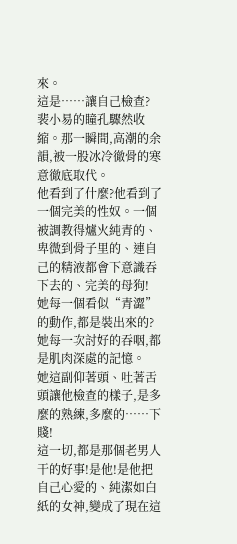來。
這是……讓自己檢查?
裴小易的瞳孔驟然收縮。那一瞬間,高潮的余韻,被一股冰冷徹骨的寒意徹底取代。
他看到了什麼?他看到了一個完美的性奴。一個被調教得爐火純青的、卑微到骨子里的、連自己的精液都會下意識吞下去的、完美的母狗!
她每一個看似“青澀”的動作,都是裝出來的?
她每一次討好的吞咽,都是肌肉深處的記憶。
她這副仰著頭、吐著舌頭讓他檢查的樣子,是多麼的熟練,多麼的……下賤!
這一切,都是那個老男人干的好事!是他!是他把自己心愛的、純潔如白紙的女神,變成了現在這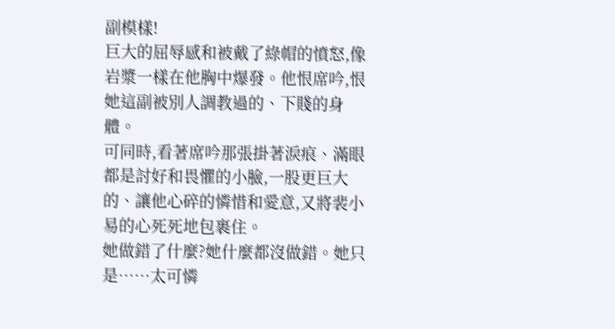副模樣!
巨大的屈辱感和被戴了綠帽的憤怒,像岩漿一樣在他胸中爆發。他恨席吟,恨她這副被別人調教過的、下賤的身體。
可同時,看著席吟那張掛著淚痕、滿眼都是討好和畏懼的小臉,一股更巨大的、讓他心碎的憐惜和愛意,又將裴小易的心死死地包裹住。
她做錯了什麼?她什麼都沒做錯。她只是……太可憐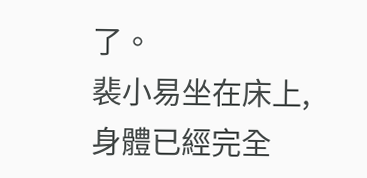了。
裴小易坐在床上,身體已經完全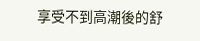享受不到高潮後的舒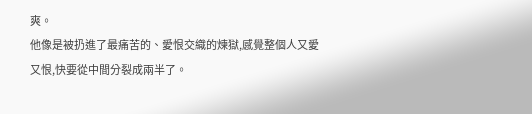爽。
他像是被扔進了最痛苦的、愛恨交織的煉獄,感覺整個人又愛又恨,快要從中間分裂成兩半了。